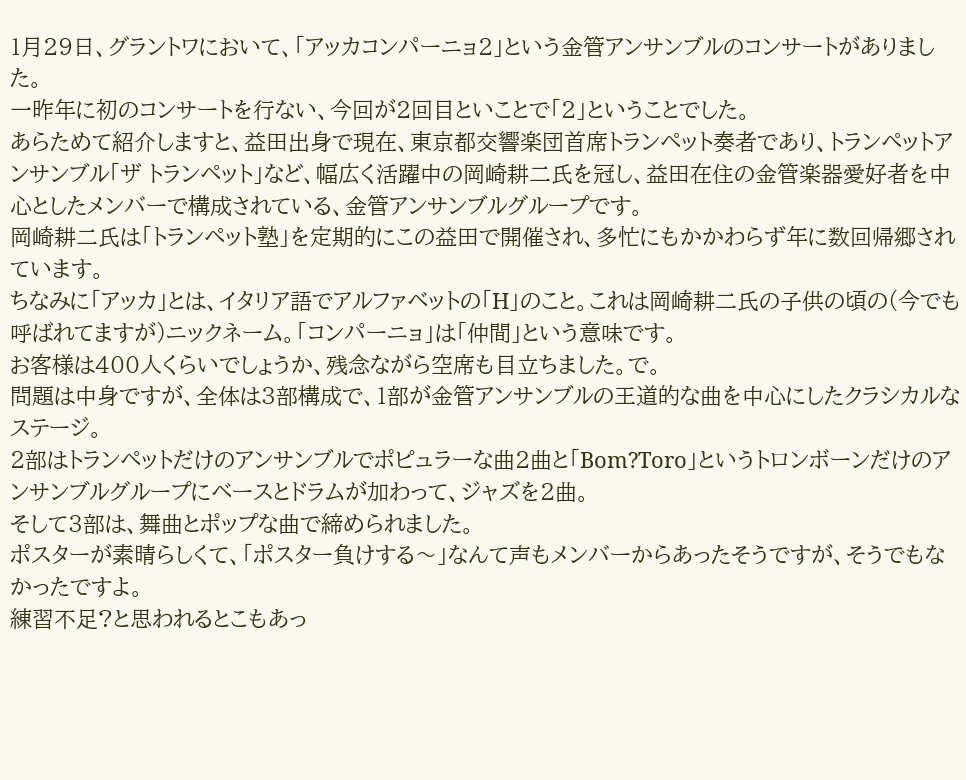1月29日、グラントワにおいて、「アッカコンパーニョ2」という金管アンサンブルのコンサートがありました。
一昨年に初のコンサートを行ない、今回が2回目といことで「2」ということでした。
あらためて紹介しますと、益田出身で現在、東京都交響楽団首席トランペット奏者であり、トランペットアンサンブル「ザ トランペット」など、幅広く活躍中の岡崎耕二氏を冠し、益田在住の金管楽器愛好者を中心としたメンバーで構成されている、金管アンサンブルグループです。
岡崎耕二氏は「トランペット塾」を定期的にこの益田で開催され、多忙にもかかわらず年に数回帰郷されています。
ちなみに「アッカ」とは、イタリア語でアルファベットの「H」のこと。これは岡崎耕二氏の子供の頃の(今でも呼ばれてますが)ニックネーム。「コンパーニョ」は「仲間」という意味です。
お客様は400人くらいでしょうか、残念ながら空席も目立ちました。で。
問題は中身ですが、全体は3部構成で、1部が金管アンサンブルの王道的な曲を中心にしたクラシカルなステージ。
2部はトランペットだけのアンサンブルでポピュラーな曲2曲と「Bom?Toro」というトロンボーンだけのアンサンブルグループにベースとドラムが加わって、ジャズを2曲。
そして3部は、舞曲とポップな曲で締められました。
ポスターが素晴らしくて、「ポスター負けする〜」なんて声もメンバーからあったそうですが、そうでもなかったですよ。
練習不足?と思われるとこもあっ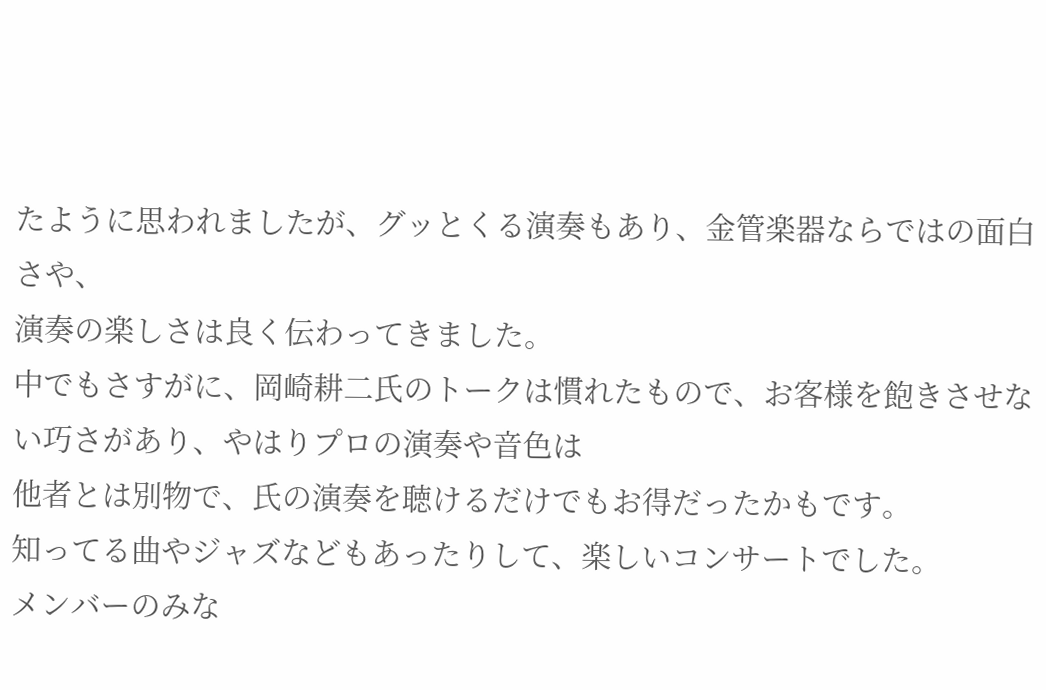たように思われましたが、グッとくる演奏もあり、金管楽器ならではの面白さや、
演奏の楽しさは良く伝わってきました。
中でもさすがに、岡崎耕二氏のトークは慣れたもので、お客様を飽きさせない巧さがあり、やはりプロの演奏や音色は
他者とは別物で、氏の演奏を聴けるだけでもお得だったかもです。
知ってる曲やジャズなどもあったりして、楽しいコンサートでした。
メンバーのみな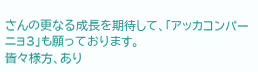さんの更なる成長を期待して、「アッカコンパーニョ3」も願っております。
皆々様方、あり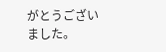がとうございました。